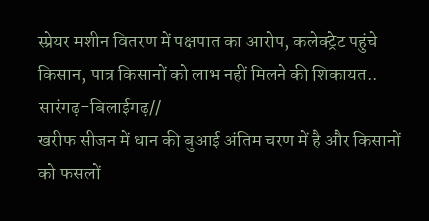स्प्रेयर मशीन वितरण में पक्षपात का आरोप, कलेक्ट्रेट पहुंचे किसान, पात्र किसानों को लाभ नहीं मिलने की शिकायत..
सारंगढ़-बिलाईगढ़//
खरीफ सीजन में धान की बुआई अंतिम चरण में है और किसानों को फसलों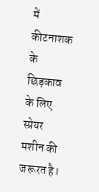में कीटनाशक के छिड़काव के लिए स्प्रेयर मशीन की जरूरत है।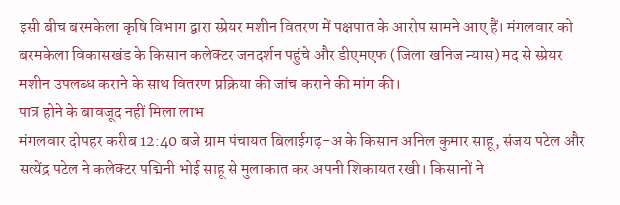इसी बीच बरमकेला कृषि विभाग द्वारा स्प्रेयर मशीन वितरण में पक्षपात के आरोप सामने आए हैं। मंगलवार को बरमकेला विकासखंड के किसान कलेक्टर जनदर्शन पहुंचे और डीएमएफ (जिला खनिज न्यास) मद से स्प्रेयर मशीन उपलब्ध कराने के साथ वितरण प्रक्रिया की जांच कराने की मांग की।
पात्र होने के बावजूद नहीं मिला लाभ
मंगलवार दोपहर करीब 12:40 बजे ग्राम पंचायत बिलाईगढ़-अ के किसान अनिल कुमार साहू, संजय पटेल और सत्येंद्र पटेल ने कलेक्टर पद्मिनी भोई साहू से मुलाकात कर अपनी शिकायत रखी। किसानों ने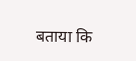बताया कि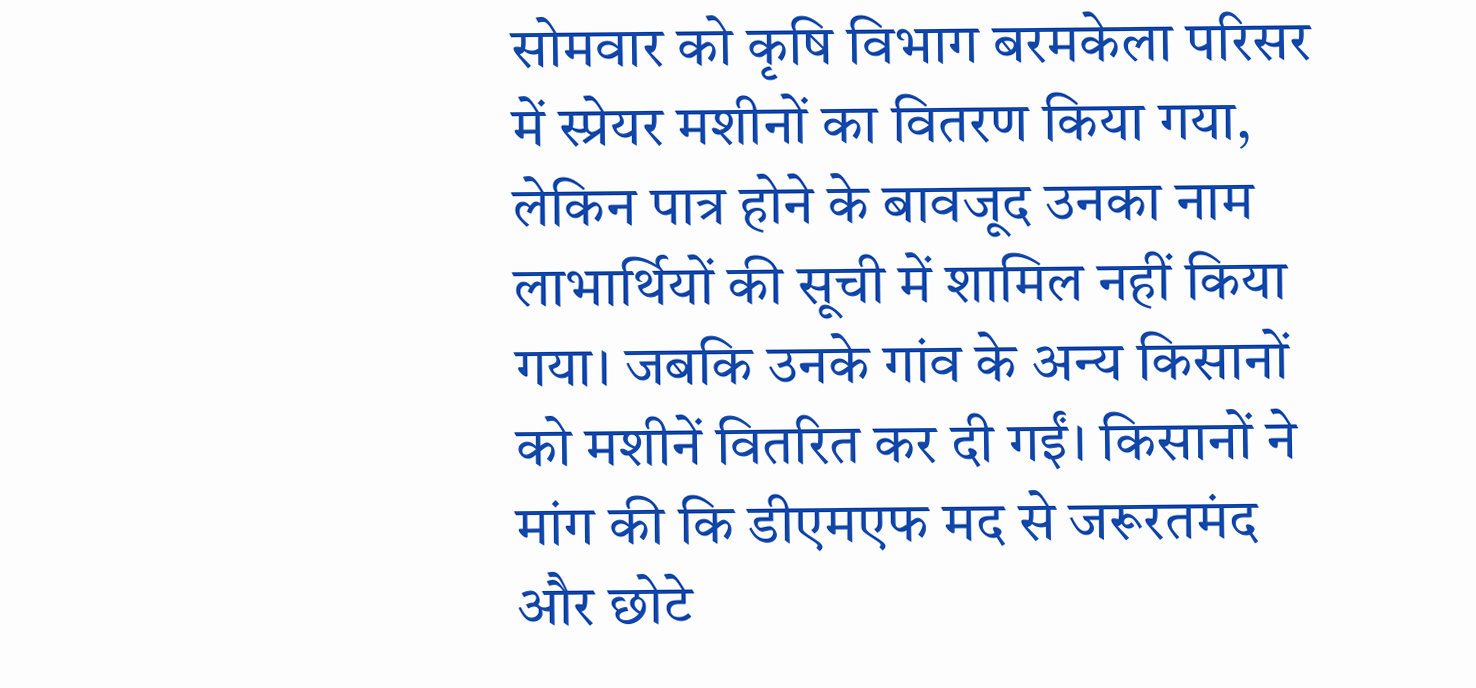सोमवार को कृषि विभाग बरमकेला परिसर में स्प्रेयर मशीनों का वितरण किया गया, लेकिन पात्र होने के बावजूद उनका नाम लाभार्थियों की सूची में शामिल नहीं किया गया। जबकि उनके गांव के अन्य किसानों को मशीनें वितरित कर दी गईं। किसानों ने मांग की कि डीएमएफ मद से जरूरतमंद और छोटे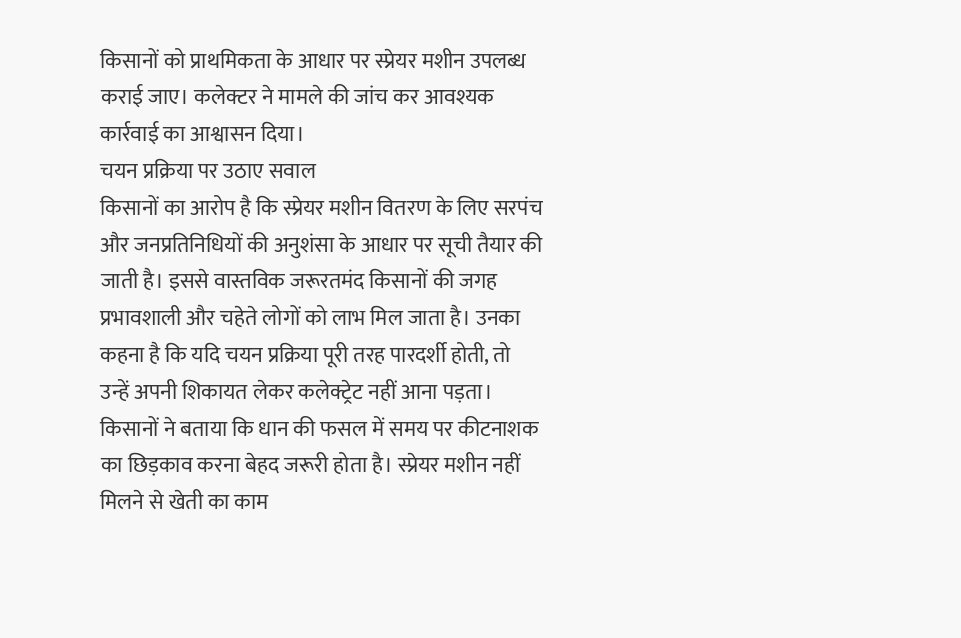किसानों को प्राथमिकता के आधार पर स्प्रेयर मशीन उपलब्ध कराई जाए। कलेक्टर ने मामले की जांच कर आवश्यक कार्रवाई का आश्वासन दिया।
चयन प्रक्रिया पर उठाए सवाल
किसानों का आरोप है कि स्प्रेयर मशीन वितरण के लिए सरपंच और जनप्रतिनिधियों की अनुशंसा के आधार पर सूची तैयार की जाती है। इससे वास्तविक जरूरतमंद किसानों की जगह प्रभावशाली और चहेते लोगों को लाभ मिल जाता है। उनका कहना है कि यदि चयन प्रक्रिया पूरी तरह पारदर्शी होती, तो उन्हें अपनी शिकायत लेकर कलेक्ट्रेट नहीं आना पड़ता।
किसानों ने बताया कि धान की फसल में समय पर कीटनाशक का छिड़काव करना बेहद जरूरी होता है। स्प्रेयर मशीन नहीं मिलने से खेती का काम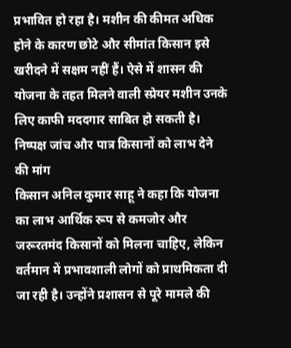प्रभावित हो रहा है। मशीन की कीमत अधिक होने के कारण छोटे और सीमांत किसान इसे खरीदने में सक्षम नहीं हैं। ऐसे में शासन की योजना के तहत मिलने वाली स्प्रेयर मशीन उनके लिए काफी मददगार साबित हो सकती है।
निष्पक्ष जांच और पात्र किसानों को लाभ देने की मांग
किसान अनिल कुमार साहू ने कहा कि योजना का लाभ आर्थिक रूप से कमजोर और जरूरतमंद किसानों को मिलना चाहिए, लेकिन वर्तमान में प्रभावशाली लोगों को प्राथमिकता दी जा रही है। उन्होंने प्रशासन से पूरे मामले की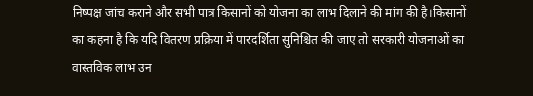निष्पक्ष जांच कराने और सभी पात्र किसानों को योजना का लाभ दिलाने की मांग की है।किसानों का कहना है कि यदि वितरण प्रक्रिया में पारदर्शिता सुनिश्चित की जाए तो सरकारी योजनाओं का वास्तविक लाभ उन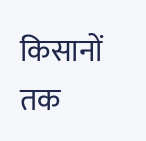किसानों तक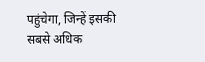पहुंचेगा, जिन्हें इसकी सबसे अधिक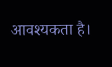आवश्यकता है।